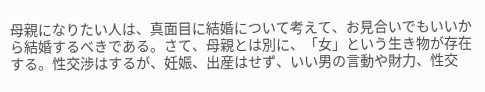母親になりたい人は、真面目に結婚について考えて、お見合いでもいいから結婚するべきである。さて、母親とは別に、「女」という生き物が存在する。性交渉はするが、妊娠、出産はせず、いい男の言動や財力、性交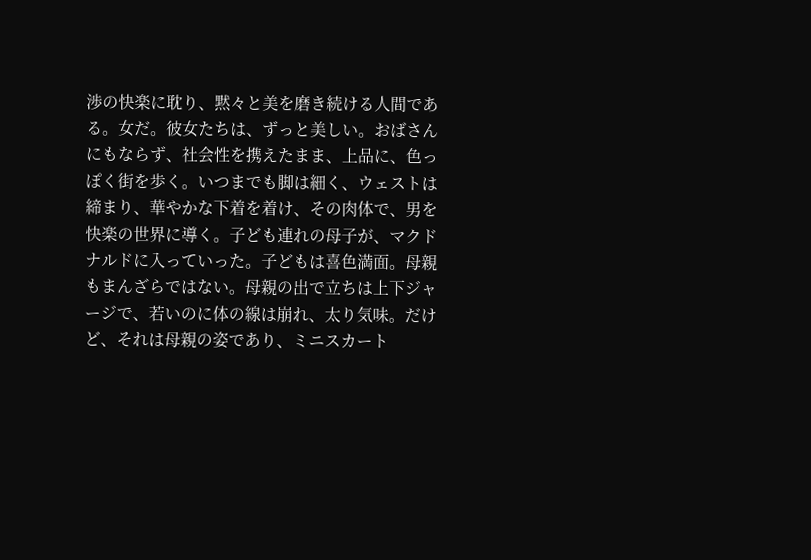渉の快楽に耽り、黙々と美を磨き続ける人間である。女だ。彼女たちは、ずっと美しい。おばさんにもならず、社会性を携えたまま、上品に、色っぽく街を歩く。いつまでも脚は細く、ウェストは締まり、華やかな下着を着け、その肉体で、男を快楽の世界に導く。子ども連れの母子が、マクドナルドに入っていった。子どもは喜色満面。母親もまんざらではない。母親の出で立ちは上下ジャージで、若いのに体の線は崩れ、太り気味。だけど、それは母親の姿であり、ミニスカート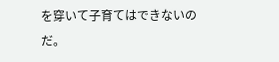を穿いて子育てはできないのだ。